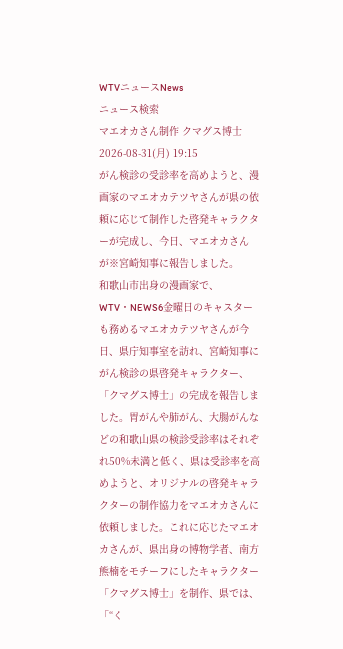WTVニュースNews
ニュース検索
マエオカさん制作 クマグス博士
2026-08-31(月) 19:15
がん検診の受診率を高めようと、漫画家のマエオカテツヤさんが県の依頼に応じて制作した啓発キャラクターが完成し、今日、マエオカさんが※宮崎知事に報告しました。
和歌山市出身の漫画家で、WTV・NEWS6金曜日のキャスターも務めるマエオカテツヤさんが今日、県庁知事室を訪れ、宮崎知事にがん検診の県啓発キャラクター、「クマグス博士」の完成を報告しました。胃がんや肺がん、大腸がんなどの和歌山県の検診受診率はそれぞれ50%未満と低く、県は受診率を高めようと、オリジナルの啓発キャラクターの制作協力をマエオカさんに依頼しました。これに応じたマエオカさんが、県出身の博物学者、南方熊楠をモチーフにしたキャラクター「クマグス博士」を制作、県では、「“く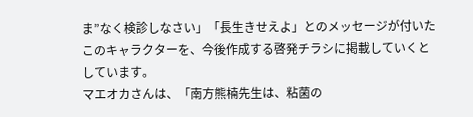ま”なく検診しなさい」「長生きせえよ」とのメッセージが付いたこのキャラクターを、今後作成する啓発チラシに掲載していくとしています。
マエオカさんは、「南方熊楠先生は、粘菌の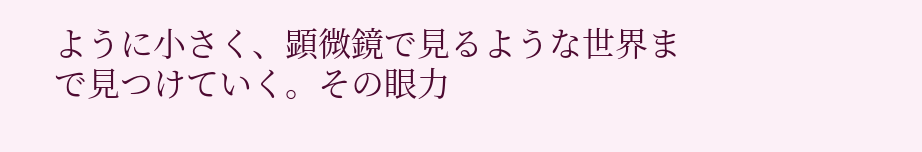ように小さく、顕微鏡で見るような世界まで見つけていく。その眼力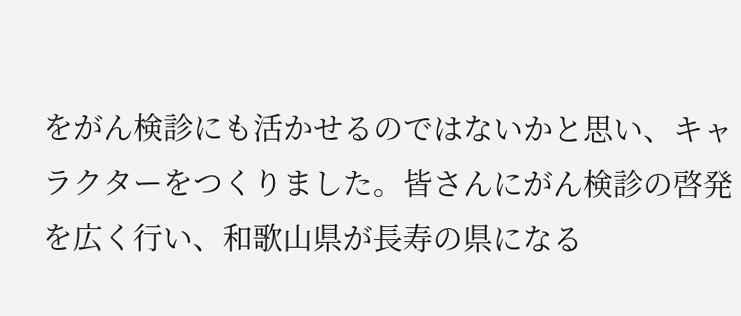をがん検診にも活かせるのではないかと思い、キャラクターをつくりました。皆さんにがん検診の啓発を広く行い、和歌山県が長寿の県になる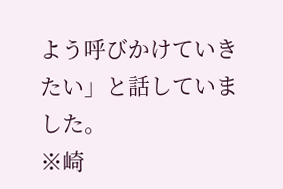よう呼びかけていきたい」と話していました。
※崎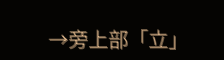→旁上部「立」